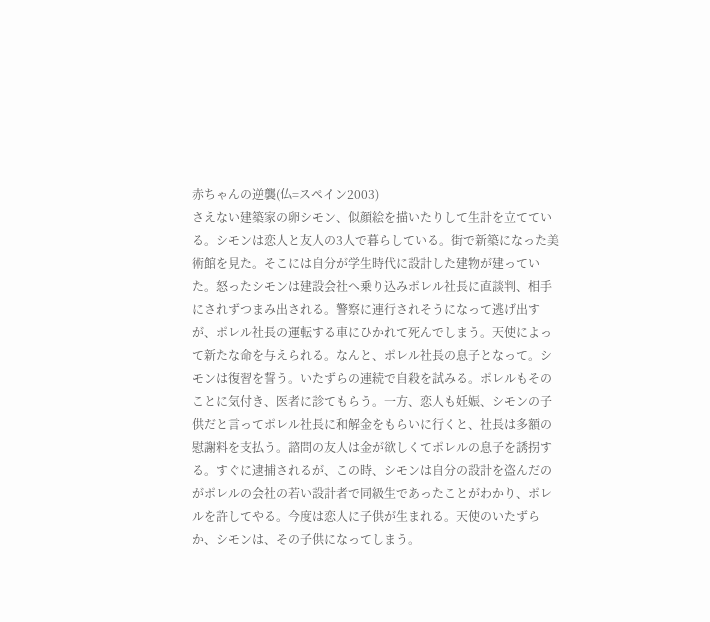赤ちゃんの逆襲(仏=スペイン2003)
さえない建築家の卵シモン、似顔絵を描いたりして生計を立てている。シモンは恋人と友人の3人で暮らしている。街で新築になった美術館を見た。そこには自分が学生時代に設計した建物が建っていた。怒ったシモンは建設会社へ乗り込みポレル社長に直談判、相手にされずつまみ出される。警察に連行されそうになって逃げ出すが、ポレル社長の運転する車にひかれて死んでしまう。天使によって新たな命を与えられる。なんと、ポレル社長の息子となって。シモンは復習を誓う。いたずらの連続で自殺を試みる。ポレルもそのことに気付き、医者に診てもらう。一方、恋人も妊娠、シモンの子供だと言ってポレル社長に和解金をもらいに行くと、社長は多額の慰謝料を支払う。諮問の友人は金が欲しくてポレルの息子を誘拐する。すぐに逮捕されるが、この時、シモンは自分の設計を盗んだのがポレルの会社の若い設計者で同級生であったことがわかり、ポレルを許してやる。今度は恋人に子供が生まれる。天使のいたずらか、シモンは、その子供になってしまう。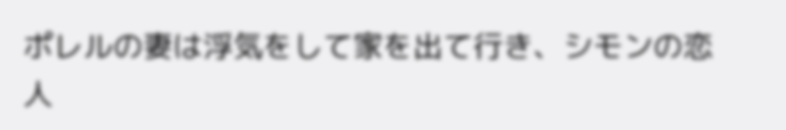ポレルの妻は浮気をして家を出て行き、シモンの恋人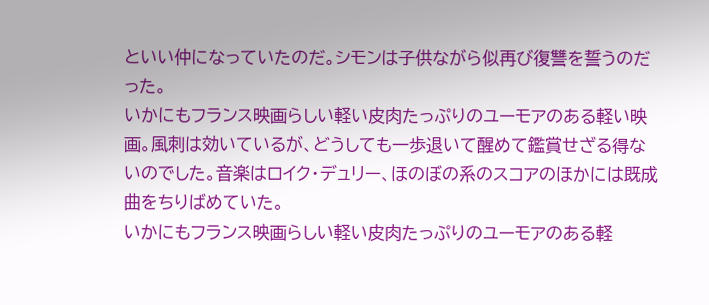といい仲になっていたのだ。シモンは子供ながら似再び復讐を誓うのだった。
いかにもフランス映画らしい軽い皮肉たっぷりのユーモアのある軽い映画。風刺は効いているが、どうしても一歩退いて醒めて鑑賞せざる得ないのでした。音楽はロイク・デュリー、ほのぼの系のスコアのほかには既成曲をちりばめていた。
いかにもフランス映画らしい軽い皮肉たっぷりのユーモアのある軽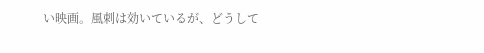い映画。風刺は効いているが、どうして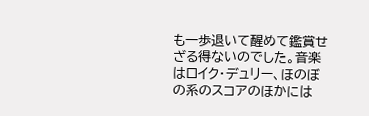も一歩退いて醒めて鑑賞せざる得ないのでした。音楽はロイク・デュリー、ほのぼの系のスコアのほかには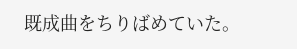既成曲をちりばめていた。